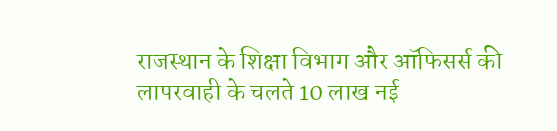राजस्थान के शिक्षा विभाग और ऑफिसर्स की लापरवाही के चलते 10 लाख नई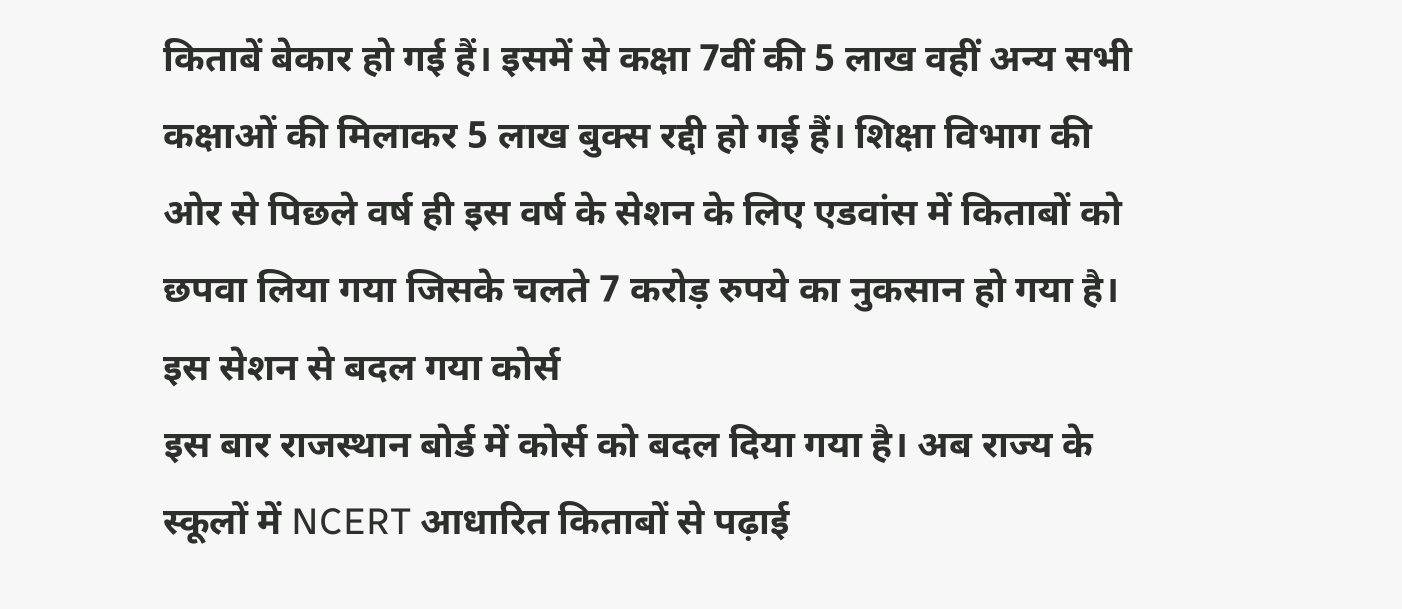किताबें बेकार हो गई हैं। इसमें से कक्षा 7वीं की 5 लाख वहीं अन्य सभी कक्षाओं की मिलाकर 5 लाख बुक्स रद्दी हो गई हैं। शिक्षा विभाग की ओर से पिछले वर्ष ही इस वर्ष के सेशन के लिए एडवांस में किताबों को छपवा लिया गया जिसके चलते 7 करोड़ रुपये का नुकसान हो गया है।
इस सेशन से बदल गया कोर्स
इस बार राजस्थान बोर्ड में कोर्स को बदल दिया गया है। अब राज्य के स्कूलों में NCERT आधारित किताबों से पढ़ाई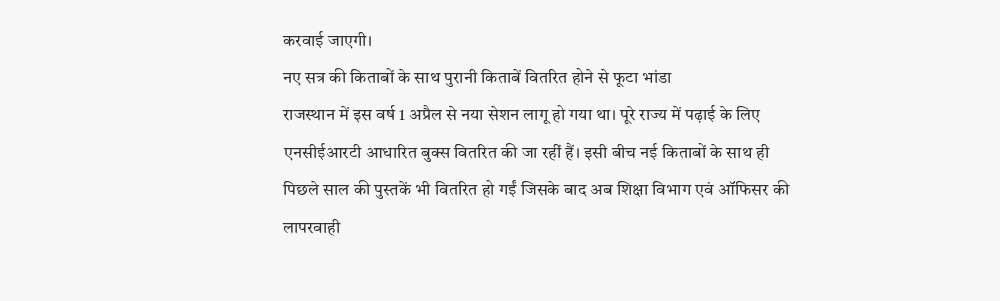करवाई जाएगी।
नए सत्र की किताबों के साथ पुरानी किताबें वितरित होने से फूटा भांडा
राजस्थान में इस वर्ष 1 अप्रैल से नया सेशन लागू हो गया था। पूरे राज्य में पढ़ाई के लिए एनसीईआरटी आधारित बुक्स वितरित की जा रहीं हैं। इसी बीच नई किताबों के साथ ही पिछले साल की पुस्तकें भी वितरित हो गईं जिसके बाद अब शिक्षा विभाग एवं ऑफिसर की लापरवाही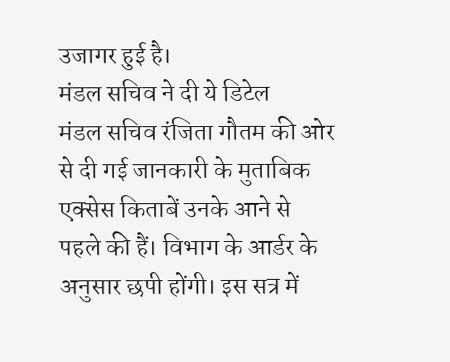उजागर हुई है।
मंडल सचिव ने दी ये डिटेल
मंडल सचिव रंजिता गौतम की ओर से दी गई जानकारी के मुताबिक एक्सेस किताबें उनके आने से पहले की हैं। विभाग के आर्डर के अनुसार छपी होंगी। इस सत्र में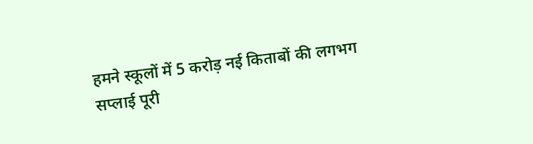हमने स्कूलों में 5 करोड़ नई किताबों की लगभग सप्लाई पूरी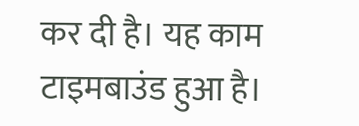कर दी है। यह काम टाइमबाउंड हुआ है।